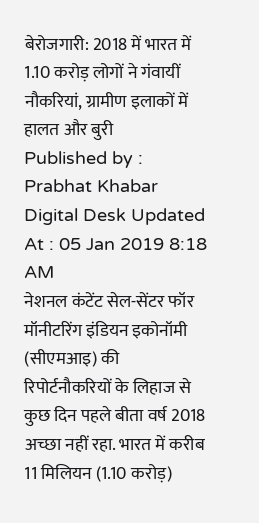बेरोजगारी: 2018 में भारत में 1.10 करोड़ लोगों ने गंवायीं नौकरियां, ग्रामीण इलाकों में हालत और बुरी
Published by : Prabhat Khabar Digital Desk Updated At : 05 Jan 2019 8:18 AM
नेशनल कंटेंट सेल-सेंटर फॉर मॉनीटरिंग इंडियन इकोनॉमी (सीएमआइ) की रिपोर्टनौकरियों के लिहाज से कुछ दिन पहले बीता वर्ष 2018 अच्छा नहीं रहा. भारत में करीब 11 मिलियन (1.10 करोड़)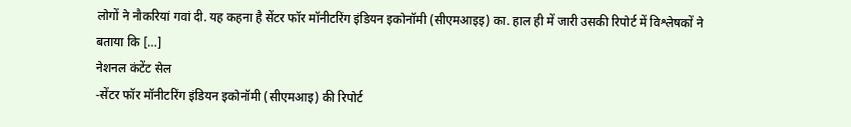लोगों ने नौकरियां गवां दी. यह कहना है सेंटर फॉर मॉनीटरिंग इंडियन इकोनॉमी (सीएमआइइ) का. हाल ही में जारी उसकी रिपोर्ट में विश्लेषकों ने बताया कि […]
नेशनल कंटेंट सेल
-सेंटर फॉर मॉनीटरिंग इंडियन इकोनॉमी (सीएमआइ) की रिपोर्ट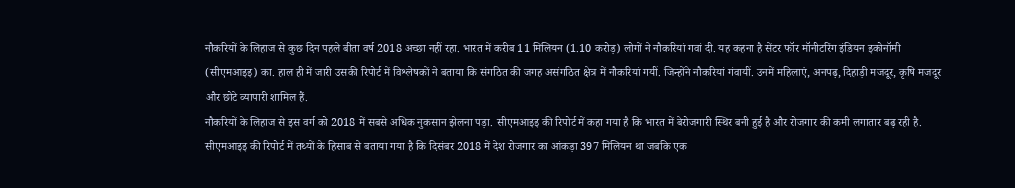नौकरियों के लिहाज से कुछ दिन पहले बीता वर्ष 2018 अच्छा नहीं रहा. भारत में करीब 11 मिलियन (1.10 करोड़) लोगों ने नौकरियां गवां दी. यह कहना है सेंटर फॉर मॉनीटरिंग इंडियन इकोनॉमी (सीएमआइइ) का. हाल ही में जारी उसकी रिपोर्ट में विश्लेषकों ने बताया कि संगठित की जगह असंगठित क्षेत्र में नौकरियां गयीं. जिन्होंने नौकरियां गंवायीं. उनमें महिलाएं, अनपढ़, दिहाड़ी मजदूर, कृषि मजदूर और छोटे व्यापारी शामिल हैं.
नौकरियों के लिहाज से इस वर्ग को 2018 में सबसे अधिक नुकसान झेलना पड़ा. सीएमआइइ की रिपोर्ट में कहा गया है कि भारत में बेरोजगारी स्थिर बनी हुई है और रोजगार की कमी लगातार बढ़ रही है. सीएमआइइ की रिपोर्ट में तथ्यों के हिसाब से बताया गया है कि दिसंबर 2018 में देश रोजगार का आंकड़ा 397 मिलियन था जबकि एक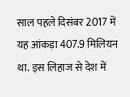साल पहले दिसंबर 2017 में यह आंकड़ा 407.9 मिलियन था. इस लिहाज से देश में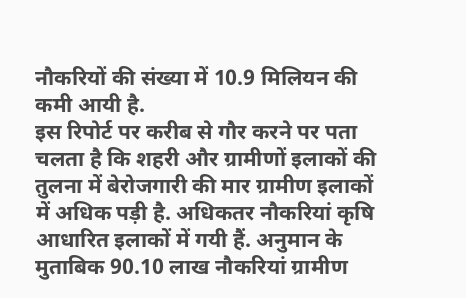नौकरियों की संख्या में 10.9 मिलियन की कमी आयी है.
इस रिपोर्ट पर करीब से गौर करने पर पता चलता है कि शहरी और ग्रामीणों इलाकों की तुलना में बेरोजगारी की मार ग्रामीण इलाकों में अधिक पड़ी है. अधिकतर नौकरियां कृषि आधारित इलाकों में गयी हैं. अनुमान के मुताबिक 90.10 लाख नौकरियां ग्रामीण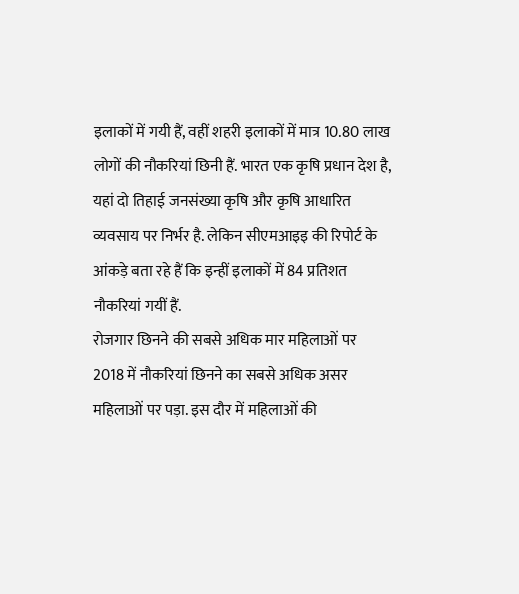इलाकों में गयी हैं, वहीं शहरी इलाकों में मात्र 10.80 लाख लोगों की नौकरियां छिनी हैं. भारत एक कृषि प्रधान देश है, यहां दो तिहाई जनसंख्या कृषि और कृषि आधारित व्यवसाय पर निर्भर है. लेकिन सीएमआइइ की रिपोर्ट के आंकड़े बता रहे हैं कि इन्हीं इलाकों में 84 प्रतिशत नौकरियां गयीं हैं.
रोजगार छिनने की सबसे अधिक मार महिलाओं पर
2018 में नौकरियां छिनने का सबसे अधिक असर महिलाओं पर पड़ा. इस दौर में महिलाओं की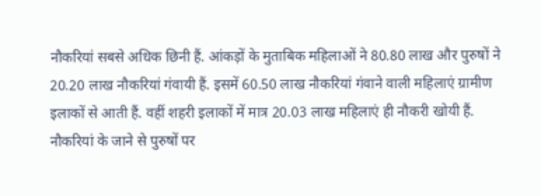नौकरियां सबसे अधिक छिनी हैं. आंकड़ों के मुताबिक महिलाओं ने 80.80 लाख और पुरुषों ने 20.20 लाख नौकरियां गंवायी हैं. इसमें 60.50 लाख नौकरियां गंवाने वाली महिलाएं ग्रामीण इलाकों से आती हैं. वहीं शहरी इलाकों में मात्र 20.03 लाख महिलाएं ही नौकरी खोयी हैं. नौकरियां के जाने से पुरुषों पर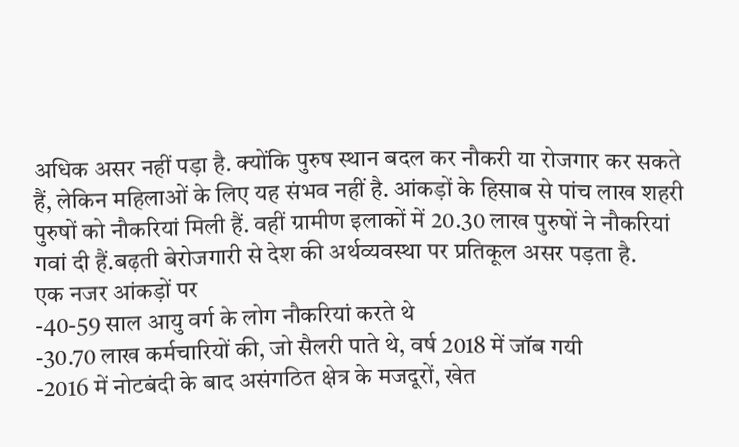अधिक असर नहीं पड़ा है. क्योंकि पुरुष स्थान बदल कर नौकरी या रोजगार कर सकते हैं, लेकिन महिलाओं के लिए यह संभव नहीं है. आंकड़ों के हिसाब से पांच लाख शहरी पुरुषों को नौकरियां मिली हैं. वहीं ग्रामीण इलाकों में 20.30 लाख पुरुषों ने नौकरियां गवां दी हैं.बढ़ती बेरोजगारी से देश की अर्थव्यवस्था पर प्रतिकूल असर पड़ता है.
एक नजर आंकड़ों पर
-40-59 साल आयु वर्ग के लोग नौकरियां करते थे
-30.70 लाख कर्मचारियों की, जो सैलरी पाते थे, वर्ष 2018 में जॉब गयी
-2016 में नोटबंदी के बाद असंगठित क्षेत्र के मजदूरों, खेत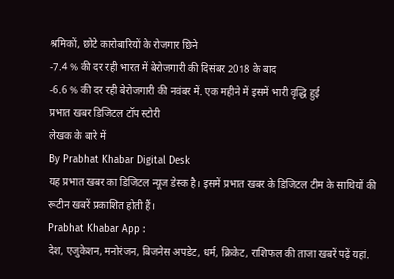श्रमिकों, छोटे कारोबारियों के रोजगार छिने
-7.4 % की दर रही भारत में बेरोजगारी की दिसंबर 2018 के बाद
-6.6 % की दर रही बेरोजगारी की नवंबर में. एक महीने में इसमें भारी वृद्धि हुई
प्रभात खबर डिजिटल टॉप स्टोरी
लेखक के बारे में
By Prabhat Khabar Digital Desk
यह प्रभात खबर का डिजिटल न्यूज डेस्क है। इसमें प्रभात खबर के डिजिटल टीम के साथियों की रूटीन खबरें प्रकाशित होती हैं।
Prabhat Khabar App :
देश, एजुकेशन, मनोरंजन, बिजनेस अपडेट, धर्म, क्रिकेट, राशिफल की ताजा खबरें पढ़ें यहां.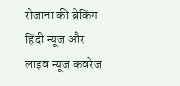रोजाना की ब्रेकिंग हिंदी न्यूज और लाइव न्यूज कवरेज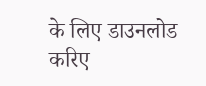के लिए डाउनलोड करिए